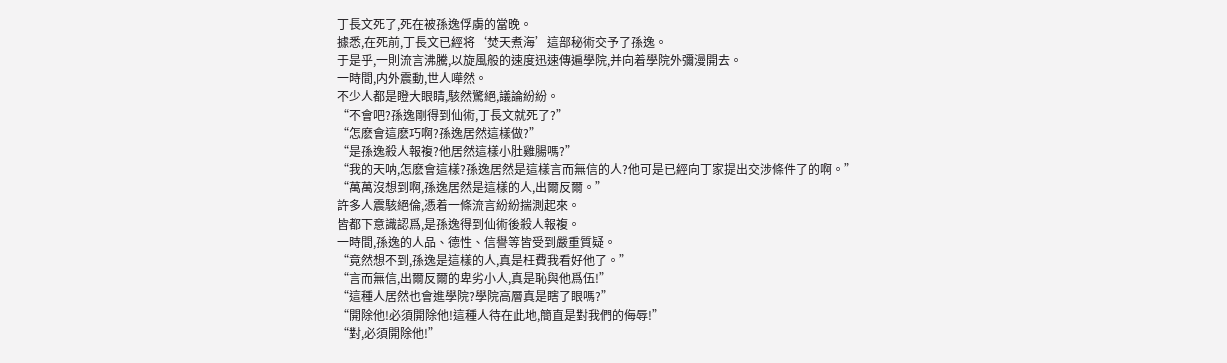丁長文死了,死在被孫逸俘虜的當晚。
據悉,在死前,丁長文已經将‘焚天煮海’這部秘術交予了孫逸。
于是乎,一則流言沸騰,以旋風般的速度迅速傳遍學院,并向着學院外彌漫開去。
一時間,内外震動,世人嘩然。
不少人都是瞪大眼睛,駭然驚絕,議論紛紛。
“不會吧?孫逸剛得到仙術,丁長文就死了?”
“怎麽會這麽巧啊?孫逸居然這樣做?”
“是孫逸殺人報複?他居然這樣小肚雞腸嗎?”
“我的天呐,怎麽會這樣?孫逸居然是這樣言而無信的人?他可是已經向丁家提出交涉條件了的啊。”
“萬萬沒想到啊,孫逸居然是這樣的人,出爾反爾。”
許多人震駭絕倫,憑着一條流言紛紛揣測起來。
皆都下意識認爲,是孫逸得到仙術後殺人報複。
一時間,孫逸的人品、德性、信譽等皆受到嚴重質疑。
“竟然想不到,孫逸是這樣的人,真是枉費我看好他了。”
“言而無信,出爾反爾的卑劣小人,真是恥與他爲伍!”
“這種人居然也會進學院?學院高層真是瞎了眼嗎?”
“開除他!必須開除他!這種人待在此地,簡直是對我們的侮辱!”
“對,必須開除他!”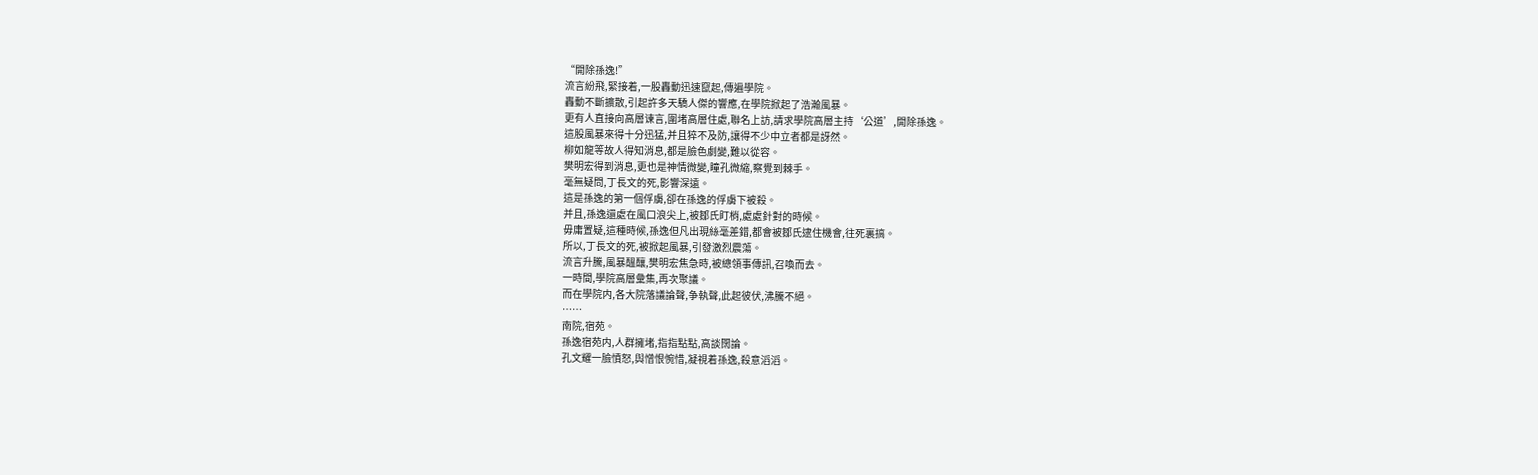“開除孫逸!”
流言紛飛,緊接着,一股轟動迅速竄起,傳遍學院。
轟動不斷擴散,引起許多天驕人傑的響應,在學院掀起了浩瀚風暴。
更有人直接向高層谏言,圍堵高層住處,聯名上訪,請求學院高層主持‘公道’,開除孫逸。
這股風暴來得十分迅猛,并且猝不及防,讓得不少中立者都是訝然。
柳如龍等故人得知消息,都是臉色劇變,難以從容。
樊明宏得到消息,更也是神情微變,瞳孔微縮,察覺到棘手。
毫無疑問,丁長文的死,影響深遠。
這是孫逸的第一個俘虜,卻在孫逸的俘虜下被殺。
并且,孫逸還處在風口浪尖上,被鄒氏盯梢,處處針對的時候。
毋庸置疑,這種時候,孫逸但凡出現絲毫差錯,都會被鄒氏逮住機會,往死裏搞。
所以,丁長文的死,被掀起風暴,引發激烈震蕩。
流言升騰,風暴醞釀,樊明宏焦急時,被總領事傳訊,召喚而去。
一時間,學院高層彙集,再次聚議。
而在學院内,各大院落議論聲,争執聲,此起彼伏,沸騰不絕。
……
南院,宿苑。
孫逸宿苑内,人群擁堵,指指點點,高談闊論。
孔文耀一臉憤怒,與憎恨惋惜,凝視着孫逸,殺意滔滔。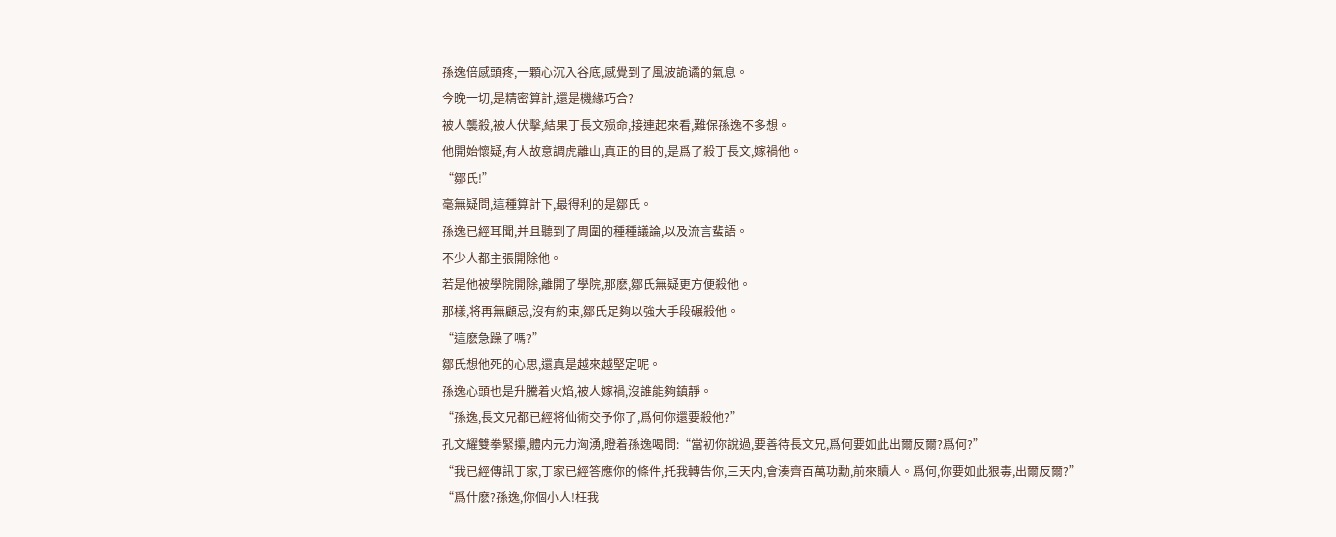孫逸倍感頭疼,一顆心沉入谷底,感覺到了風波詭谲的氣息。
今晚一切,是精密算計,還是機緣巧合?
被人襲殺,被人伏擊,結果丁長文殒命,接連起來看,難保孫逸不多想。
他開始懷疑,有人故意調虎離山,真正的目的,是爲了殺丁長文,嫁禍他。
“鄒氏!”
毫無疑問,這種算計下,最得利的是鄒氏。
孫逸已經耳聞,并且聽到了周圍的種種議論,以及流言蜚語。
不少人都主張開除他。
若是他被學院開除,離開了學院,那麽,鄒氏無疑更方便殺他。
那樣,将再無顧忌,沒有約束,鄒氏足夠以強大手段碾殺他。
“這麽急躁了嗎?”
鄒氏想他死的心思,還真是越來越堅定呢。
孫逸心頭也是升騰着火焰,被人嫁禍,沒誰能夠鎮靜。
“孫逸,長文兄都已經将仙術交予你了,爲何你還要殺他?”
孔文耀雙拳緊攥,體内元力洶湧,瞪着孫逸喝問:“當初你說過,要善待長文兄,爲何要如此出爾反爾?爲何?”
“我已經傳訊丁家,丁家已經答應你的條件,托我轉告你,三天内,會湊齊百萬功勳,前來贖人。爲何,你要如此狠毒,出爾反爾?”
“爲什麽?孫逸,你個小人!枉我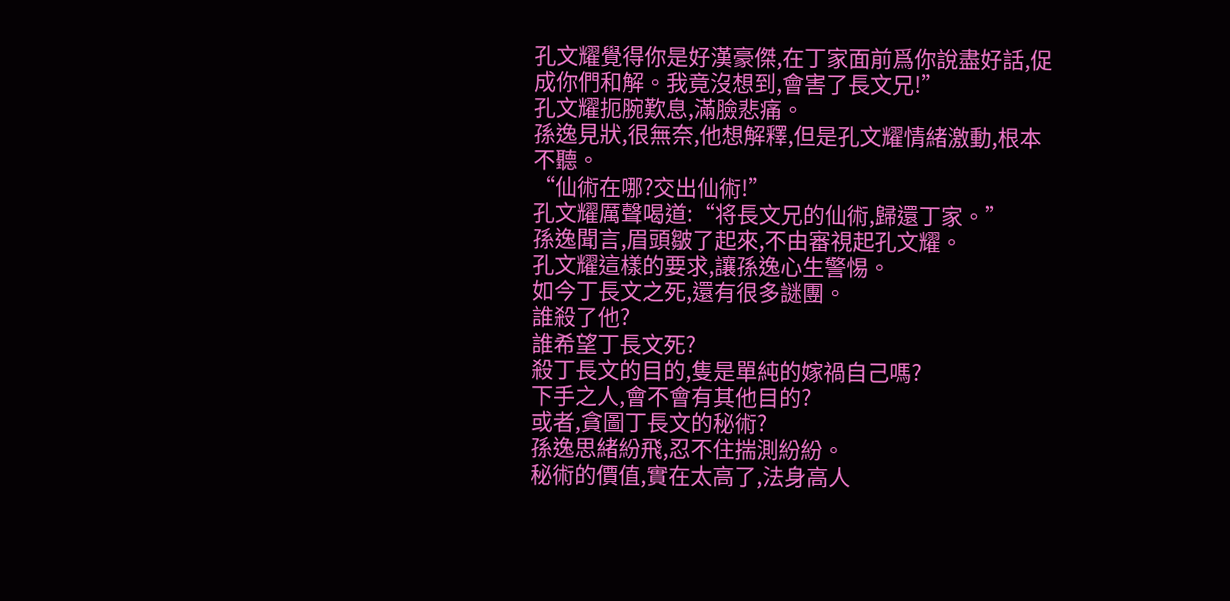孔文耀覺得你是好漢豪傑,在丁家面前爲你說盡好話,促成你們和解。我竟沒想到,會害了長文兄!”
孔文耀扼腕歎息,滿臉悲痛。
孫逸見狀,很無奈,他想解釋,但是孔文耀情緒激動,根本不聽。
“仙術在哪?交出仙術!”
孔文耀厲聲喝道:“将長文兄的仙術,歸還丁家。”
孫逸聞言,眉頭皺了起來,不由審視起孔文耀。
孔文耀這樣的要求,讓孫逸心生警惕。
如今丁長文之死,還有很多謎團。
誰殺了他?
誰希望丁長文死?
殺丁長文的目的,隻是單純的嫁禍自己嗎?
下手之人,會不會有其他目的?
或者,貪圖丁長文的秘術?
孫逸思緒紛飛,忍不住揣測紛紛。
秘術的價值,實在太高了,法身高人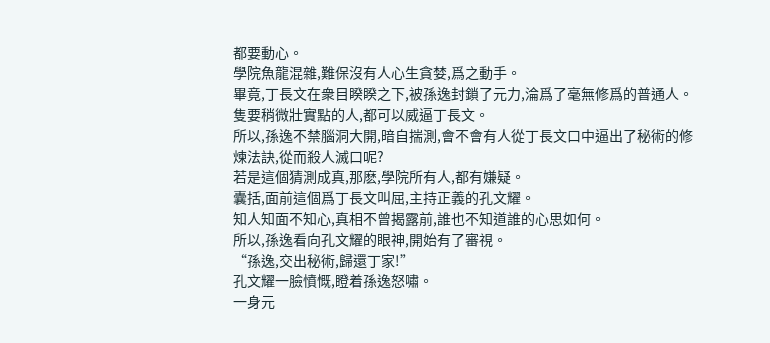都要動心。
學院魚龍混雜,難保沒有人心生貪婪,爲之動手。
畢竟,丁長文在衆目睽睽之下,被孫逸封鎖了元力,淪爲了毫無修爲的普通人。
隻要稍微壯實點的人,都可以威逼丁長文。
所以,孫逸不禁腦洞大開,暗自揣測,會不會有人從丁長文口中逼出了秘術的修煉法訣,從而殺人滅口呢?
若是這個猜測成真,那麽,學院所有人,都有嫌疑。
囊括,面前這個爲丁長文叫屈,主持正義的孔文耀。
知人知面不知心,真相不曾揭露前,誰也不知道誰的心思如何。
所以,孫逸看向孔文耀的眼神,開始有了審視。
“孫逸,交出秘術,歸還丁家!”
孔文耀一臉憤慨,瞪着孫逸怒嘯。
一身元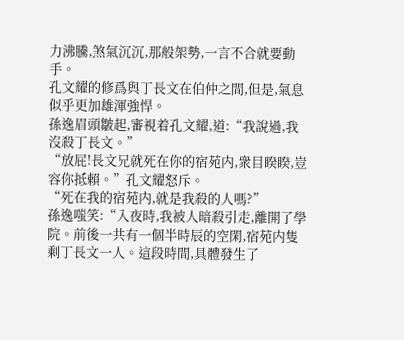力沸騰,煞氣沉沉,那般架勢,一言不合就要動手。
孔文耀的修爲與丁長文在伯仲之間,但是,氣息似乎更加雄渾強悍。
孫逸眉頭皺起,審視着孔文耀,道:“我說過,我沒殺丁長文。”
“放屁!長文兄就死在你的宿苑内,衆目睽睽,豈容你抵賴。”孔文耀怒斥。
“死在我的宿苑内,就是我殺的人嗎?”
孫逸嗤笑:“入夜時,我被人暗殺引走,離開了學院。前後一共有一個半時辰的空閑,宿苑内隻剩丁長文一人。這段時間,具體發生了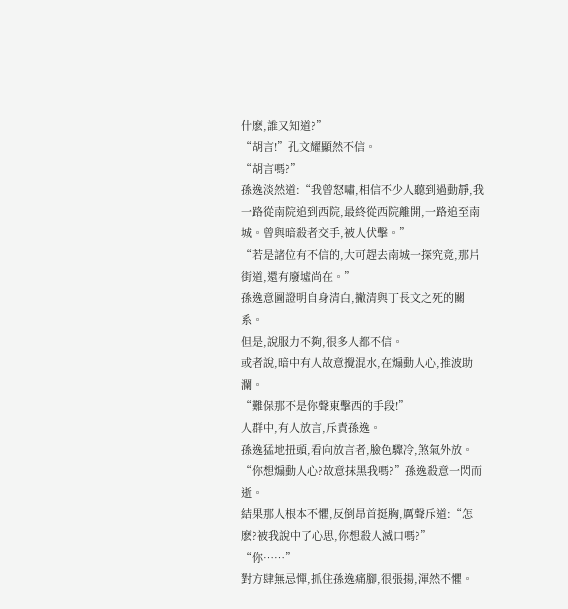什麽,誰又知道?”
“胡言!”孔文耀顯然不信。
“胡言嗎?”
孫逸淡然道:“我曾怒嘯,相信不少人聽到過動靜,我一路從南院追到西院,最終從西院離開,一路追至南城。曾與暗殺者交手,被人伏擊。”
“若是諸位有不信的,大可趕去南城一探究竟,那片街道,還有廢墟尚在。”
孫逸意圖證明自身清白,撇清與丁長文之死的關系。
但是,說服力不夠,很多人都不信。
或者說,暗中有人故意攪混水,在煽動人心,推波助瀾。
“難保那不是你聲東擊西的手段!”
人群中,有人放言,斥責孫逸。
孫逸猛地扭頭,看向放言者,臉色驟冷,煞氣外放。
“你想煽動人心?故意抹黑我嗎?”孫逸殺意一閃而逝。
結果那人根本不懼,反倒昂首挺胸,厲聲斥道:“怎麽?被我說中了心思,你想殺人滅口嗎?”
“你……”
對方肆無忌憚,抓住孫逸痛腳,很張揚,渾然不懼。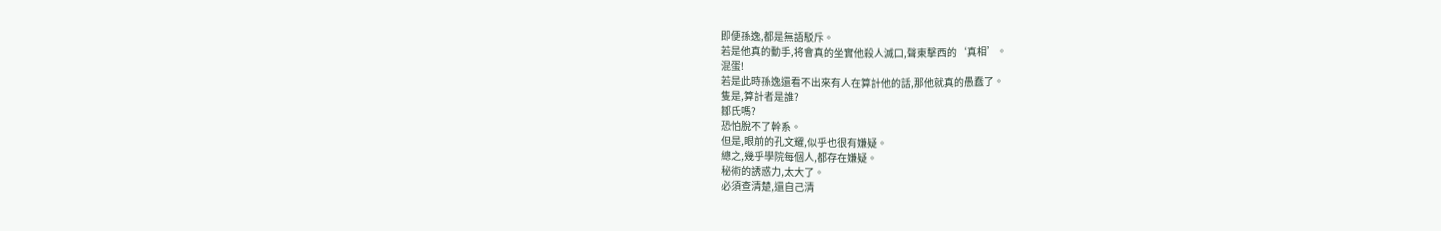即便孫逸,都是無語駁斥。
若是他真的動手,将會真的坐實他殺人滅口,聲東擊西的‘真相’。
混蛋!
若是此時孫逸還看不出來有人在算計他的話,那他就真的愚蠢了。
隻是,算計者是誰?
鄒氏嗎?
恐怕脫不了幹系。
但是,眼前的孔文耀,似乎也很有嫌疑。
總之,幾乎學院每個人,都存在嫌疑。
秘術的誘惑力,太大了。
必須查清楚,還自己清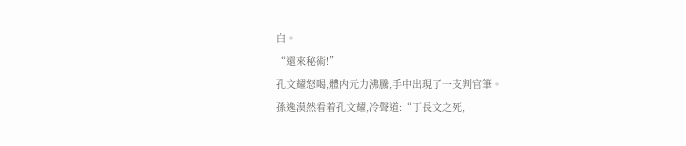白。
“還來秘術!”
孔文耀怒喝,體内元力沸騰,手中出現了一支判官筆。
孫逸漠然看着孔文耀,冷聲道:“丁長文之死,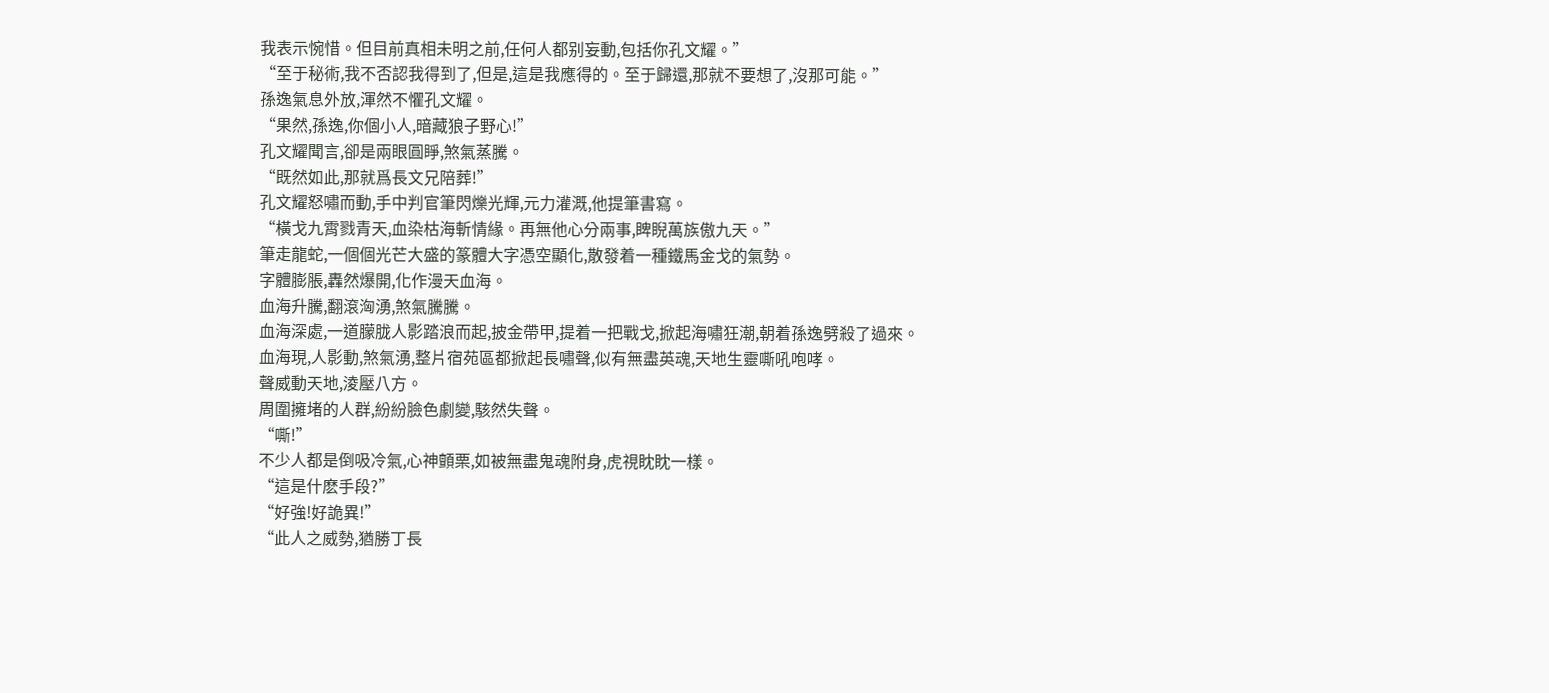我表示惋惜。但目前真相未明之前,任何人都别妄動,包括你孔文耀。”
“至于秘術,我不否認我得到了,但是,這是我應得的。至于歸還,那就不要想了,沒那可能。”
孫逸氣息外放,渾然不懼孔文耀。
“果然,孫逸,你個小人,暗藏狼子野心!”
孔文耀聞言,卻是兩眼圓睜,煞氣蒸騰。
“既然如此,那就爲長文兄陪葬!”
孔文耀怒嘯而動,手中判官筆閃爍光輝,元力灌溉,他提筆書寫。
“橫戈九霄戮青天,血染枯海斬情緣。再無他心分兩事,睥睨萬族傲九天。”
筆走龍蛇,一個個光芒大盛的篆體大字憑空顯化,散發着一種鐵馬金戈的氣勢。
字體膨脹,轟然爆開,化作漫天血海。
血海升騰,翻滾洶湧,煞氣騰騰。
血海深處,一道朦胧人影踏浪而起,披金帶甲,提着一把戰戈,掀起海嘯狂潮,朝着孫逸劈殺了過來。
血海現,人影動,煞氣湧,整片宿苑區都掀起長嘯聲,似有無盡英魂,天地生靈嘶吼咆哮。
聲威動天地,淩壓八方。
周圍擁堵的人群,紛紛臉色劇變,駭然失聲。
“嘶!”
不少人都是倒吸冷氣,心神顫栗,如被無盡鬼魂附身,虎視眈眈一樣。
“這是什麽手段?”
“好強!好詭異!”
“此人之威勢,猶勝丁長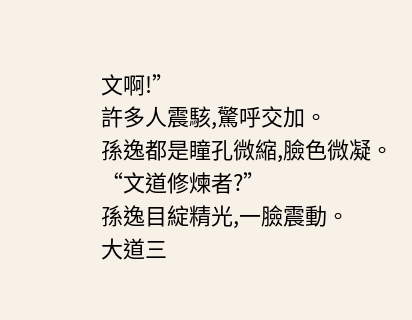文啊!”
許多人震駭,驚呼交加。
孫逸都是瞳孔微縮,臉色微凝。
“文道修煉者?”
孫逸目綻精光,一臉震動。
大道三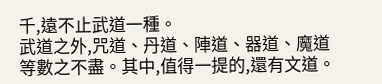千,遠不止武道一種。
武道之外,咒道、丹道、陣道、器道、魔道等數之不盡。其中,值得一提的,還有文道。